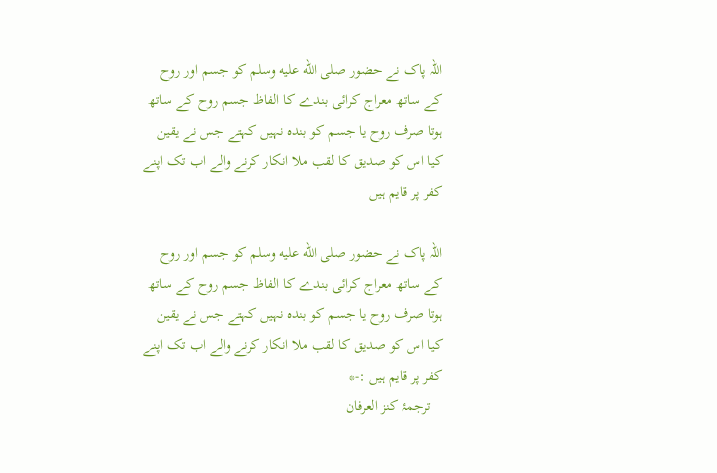اللہ پاک نے حضور صلى الله عليه وسلم کو جسم اور روح کے ساتھ معراج کرائی بندے کا الفاظ جسم روح کے ساتھ ہوتا صرف روح یا جسم کو بندہ نہیں کہتے جس نے یقین کیا اس کو صدیق کا لقب ملا انکار کرنے والے اب تک اپنے کفر پر قایم ہیں

اللہ پاک نے حضور صلى الله عليه وسلم کو جسم اور روح کے ساتھ معراج کرائی بندے کا الفاظ جسم روح کے ساتھ ہوتا صرف روح یا جسم کو بندہ نہیں کہتے جس نے یقین کیا اس کو صدیق کا لقب ملا انکار کرنے والے اب تک اپنے کفر پر قایم ہیں :-*
   ترجمۂ کنز العرفان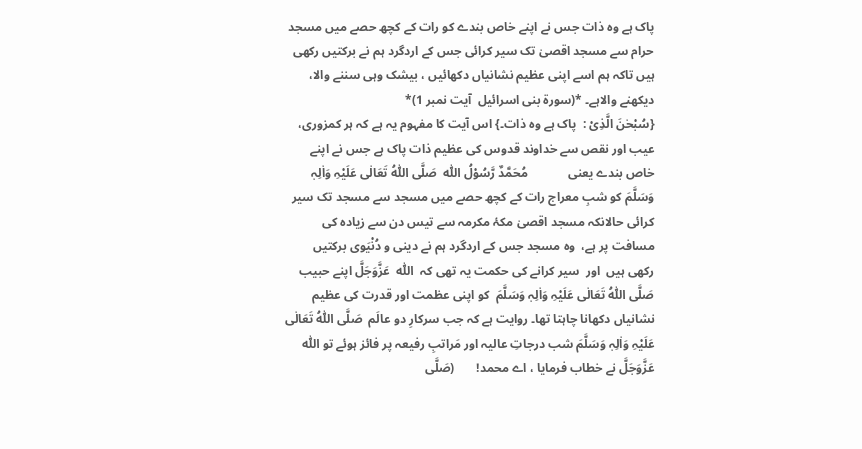پاک ہے وہ ذات جس نے اپنے خاص بندے کو رات کے کچھ حصے میں مسجد حرام سے مسجد اقصیٰ تک سیر کرائی جس کے اردگرد ہم نے برکتیں رکھی ہیں تاکہ ہم اسے اپنی عظیم نشانیاں دکھائیں ، بیشک وہی سننے والا، دیکھنے والاہے۔ *(سورۃ بنی اسرائیل  آیت نمبر 1)*
{سُبْحٰنَ الَّذِیْ :  پاک ہے وہ ذات۔} اس آیت کا مفہوم یہ ہے کہ ہر کمزوری، عیب اور نقص سے خداوند قدوس کی عظیم ذات پاک ہے جس نے اپنے خاص بندے یعنی             مُحَمَّدٌ رَّسُوْلُ اللّٰہ  صَلَّی اللّٰہُ تَعَالٰی عَلَیْہِ وَاٰلِہٖ وَسَلَّمَ کو شبِ معراج رات کے کچھ حصے میں مسجد سے مسجد تک سیر کرائی حالانکہ مسجد اقصیٰ مکۂ مکرمہ سے تیس دن سے زیادہ کی مسافت پر ہے،  وہ مسجد جس کے اردگرد ہم نے دینی و دُنْیَوی برکتیں  رکھی ہیں  اور  سیر کرانے کی حکمت یہ تھی کہ  اللّٰہ  عَزَّوَجَلَّ اپنے حبیب صَلَّی اللّٰہُ تَعَالٰی عَلَیْہِ وَاٰلِہٖ وَسَلَّمَ  کو اپنی عظمت اور قدرت کی عظیم نشانیاں دکھانا چاہتا تھا۔ روایت ہے کہ جب سرکارِ دو عالَم  صَلَّی اللّٰہُ تَعَالٰی عَلَیْہِ وَاٰلِہٖ وَسَلَّمَ شب درجاتِ عالیہ اور مَراتبِ رفیعہ پر فائز ہوئے تو اللّٰہ  عَزَّوَجَلَّ نے خطاب فرمایا ، اے محمد!       (صَلَّی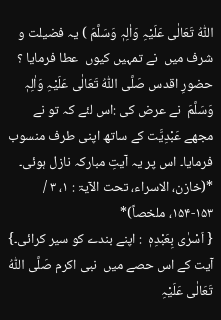اللّٰہُ تَعَالٰی عَلَیْہِ وَاٰلِہٖ وَسَلَّمَ ) یہ فضیلت و شرف میں  نے تمہیں کیوں  عطا فرمایا ؟ حضورِ اقدس صَلَّی اللّٰہُ تَعَالٰی عَلَیْہِ وَاٰلِہٖ وَسَلَّمَ  نے عرض کی :اس لئے کہ تو نے مجھے عَبْدِیَّت کے ساتھ اپنی طرف منسوب فرمایا۔ اس پر یہ آیتِ مبارکہ نازل ہوئی۔ *(خازن، الاسراء، تحت الآیۃ : ۱، ۳ / ۱۵۳-۱۵۴، ملخصاً)*
{ اَسْرٰى بِعَبْدِهٖ  : اپنے بندے کو سیر کرائی۔} آیت کے اس حصے میں  نبی اکرم صَلَّی اللّٰہُ تَعَالٰی عَلَیْہِ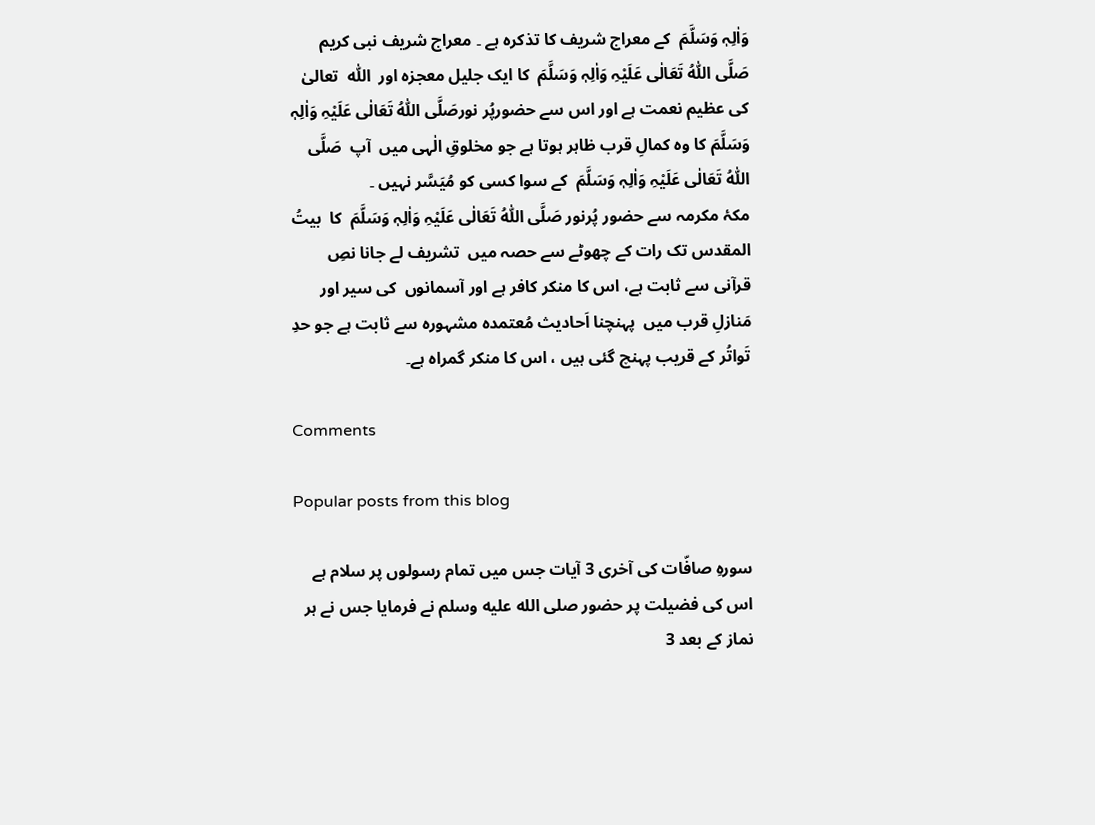وَاٰلِہٖ وَسَلَّمَ  کے معراج شریف کا تذکرہ ہے ۔ معراج شریف نبی کریم  صَلَّی اللّٰہُ تَعَالٰی عَلَیْہِ وَاٰلِہٖ وَسَلَّمَ  کا ایک جلیل معجزہ اور  اللّٰہ  تعالیٰ کی عظیم نعمت ہے اور اس سے حضورپُر نورصَلَّی اللّٰہُ تَعَالٰی عَلَیْہِ وَاٰلِہٖ وَسَلَّمَ کا وہ کمالِ قرب ظاہر ہوتا ہے جو مخلوقِ الٰہی میں  آپ  صَلَّی اللّٰہُ تَعَالٰی عَلَیْہِ وَاٰلِہٖ وَسَلَّمَ  کے سوا کسی کو مُیَسَّر نہیں ۔
مکۂ مکرمہ سے حضور پُرنور صَلَّی اللّٰہُ تَعَالٰی عَلَیْہِ وَاٰلِہٖ وَسَلَّمَ  کا  بیتُ المقدس تک رات کے چھوٹے سے حصہ میں  تشریف لے جانا نصِ قرآنی سے ثابت ہے، اس کا منکر کافر ہے اور آسمانوں  کی سیر اور مَنازلِ قرب میں  پہنچنا اَحادیث مُعتمدہ مشہورہ سے ثابت ہے جو حدِ تَواتُر کے قریب پہنچ گئی ہیں ، اس کا منکر گمراہ ہے۔

Comments

Popular posts from this blog

سورہِ صافّات کی آخری 3 آیات جس میں تمام رسولوں پر سلام ہے اس کی فضیلت پر حضور صلى الله عليه وسلم نے فرمایا جس نے ہر نماز کے بعد 3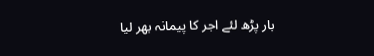بار پڑھ لئے اجر کا پیمانہ بھر لیا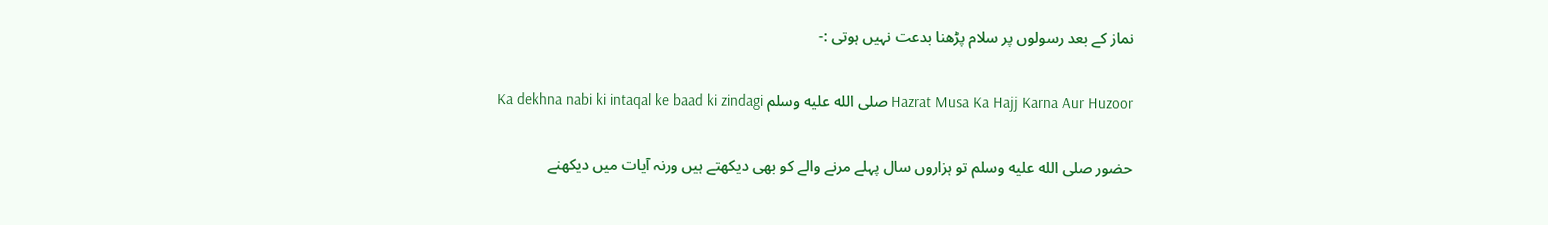نماز کے بعد رسولوں پر سلام پڑھنا بدعت نہیں ہوتی :-

Hazrat Musa Ka Hajj Karna Aur Huzoor صلى الله عليه وسلم Ka dekhna nabi ki intaqal ke baad ki zindagi

حضور صلى الله عليه وسلم تو ہزاروں سال پہلے مرنے والے کو بھی دیکھتے ہیں ورنہ آیات میں دیکھنے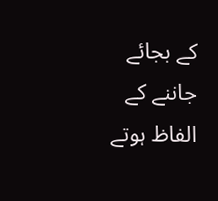کے بجائے جاننے کے الفاظ ہوتے